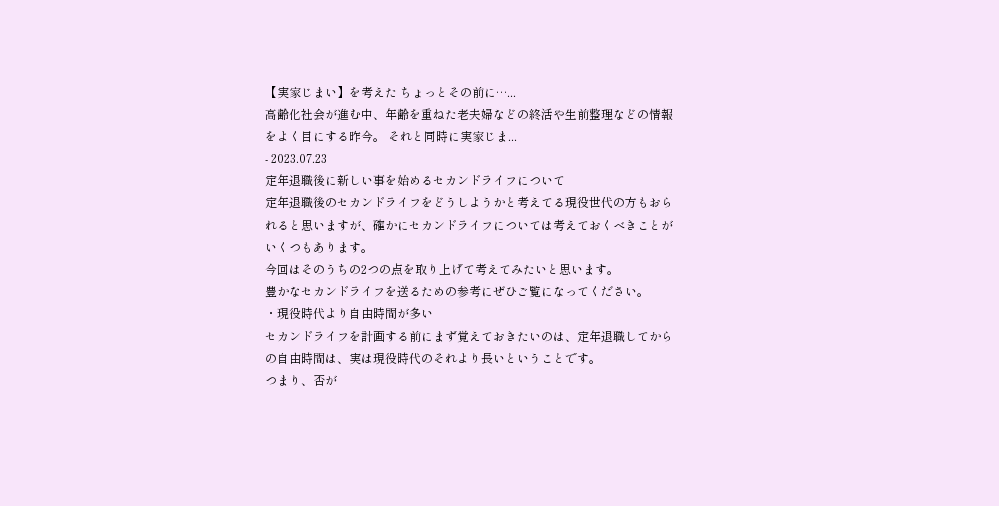【実家じまい】を考えた ちょっとその前に…...
高齢化社会が進む中、年齢を重ねた老夫婦などの終活や生前整理などの情報をよく目にする昨今。 それと同時に実家じま...
- 2023.07.23
定年退職後に新しい事を始めるセカンドライフについて
定年退職後のセカンドライフをどうしようかと考えてる現役世代の方もおられると思いますが、確かにセカンドライフについては考えておくべきことがいくつもあります。
今回はそのうちの2つの点を取り上げて考えてみたいと思います。
豊かなセカンドライフを送るための参考にぜひご覧になってください。
・現役時代より自由時間が多い
セカンドライフを計画する前にまず覚えておきたいのは、定年退職してからの自由時間は、実は現役時代のそれより長いということです。
つまり、否が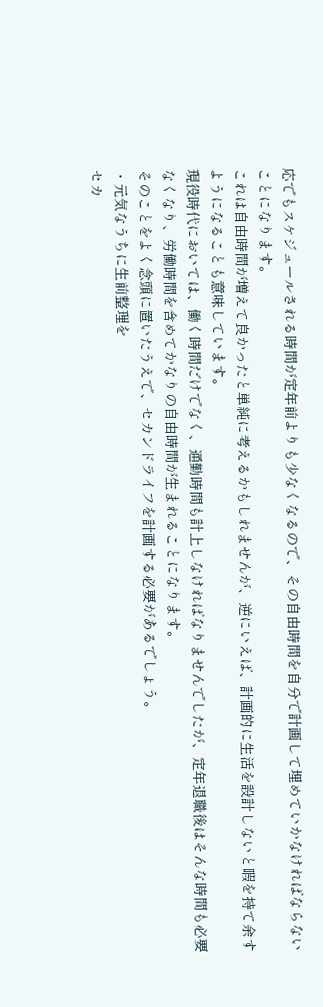応でもスケジュールされる時間が定年前よりも少なくなるので、その自由時間を自分で計画して埋めていかなければならないことになります。
これは自由時間が増えて良かったと単純に考えるかもしれませんが、逆にいえば、計画的に生活を設計しないと暇を持て余すようになることも意味しています。
現役時代においては、働く時間だけでなく、通勤時間も計上しなければなりませんでしたが、定年退職後はそんな時間も必要なくなり、労働時間を含めてかなりの自由時間が生まれることになります。
そのことをよく念頭に置いたうえで、セカンドライフを計画する必要があるでしょう。
・元気なうちに生前整理を
セカ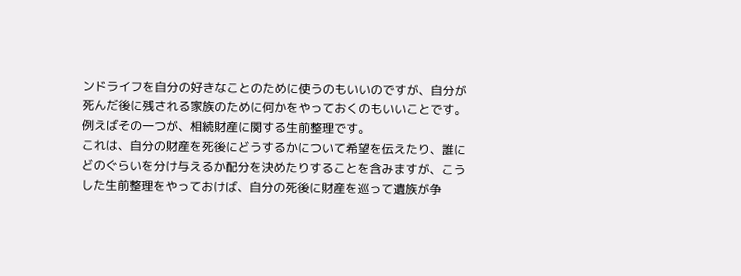ンドライフを自分の好きなことのために使うのもいいのですが、自分が死んだ後に残される家族のために何かをやっておくのもいいことです。
例えばその一つが、相続財産に関する生前整理です。
これは、自分の財産を死後にどうするかについて希望を伝えたり、誰にどのぐらいを分け与えるか配分を決めたりすることを含みますが、こうした生前整理をやっておけば、自分の死後に財産を巡って遺族が争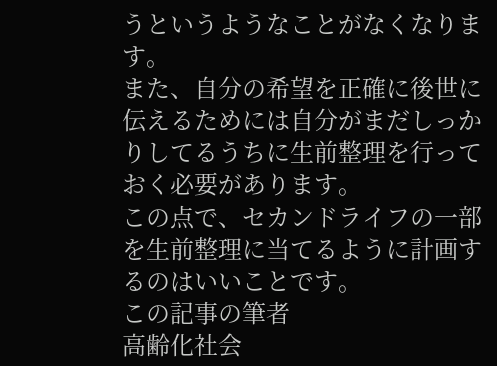うというようなことがなくなります。
また、自分の希望を正確に後世に伝えるためには自分がまだしっかりしてるうちに生前整理を行っておく必要があります。
この点で、セカンドライフの一部を生前整理に当てるように計画するのはいいことです。
この記事の筆者
高齢化社会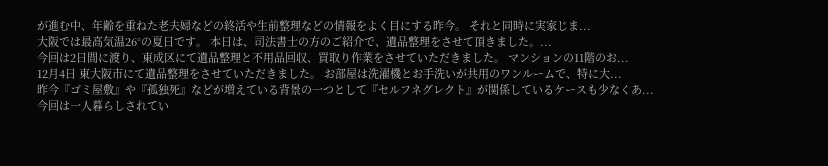が進む中、年齢を重ねた老夫婦などの終活や生前整理などの情報をよく目にする昨今。 それと同時に実家じま...
大阪では最高気温26°の夏日です。 本日は、司法書士の方のご紹介で、遺品整理をさせて頂きました。...
今回は2日間に渡り、東成区にて遺品整理と不用品回収、買取り作業をさせていただきました。 マンションの11階のお...
12月4日 東大阪市にて遺品整理をさせていただきました。 お部屋は洗濯機とお手洗いが共用のワンルームで、特に大...
昨今『ゴミ屋敷』や『孤独死』などが増えている背景の一つとして『セルフネグレクト』が関係しているケースも少なくあ...
今回は一人暮らしされてい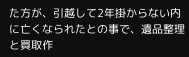た方が、引越して2年掛からない内に亡くなられたとの事で、遺品整理と買取作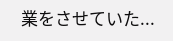業をさせていた...